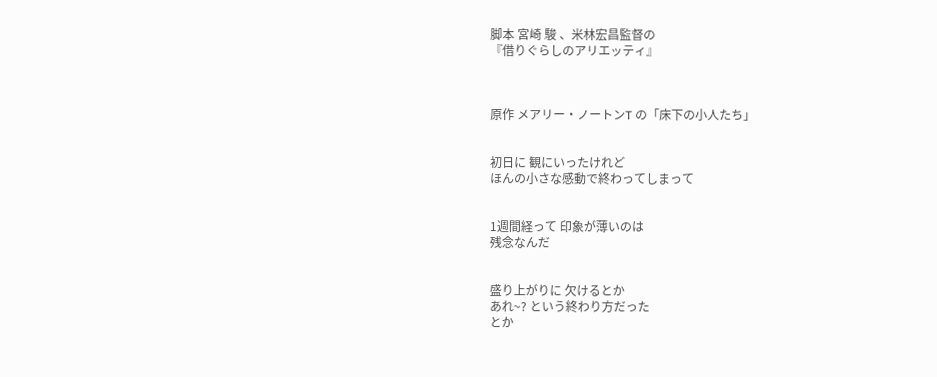脚本 宮崎 駿 、米林宏昌監督の
『借りぐらしのアリエッティ』



原作 メアリー・ノートンT の「床下の小人たち」


初日に 観にいったけれど
ほんの小さな感動で終わってしまって


1週間経って 印象が薄いのは
残念なんだ


盛り上がりに 欠けるとか
あれ~? という終わり方だった
とか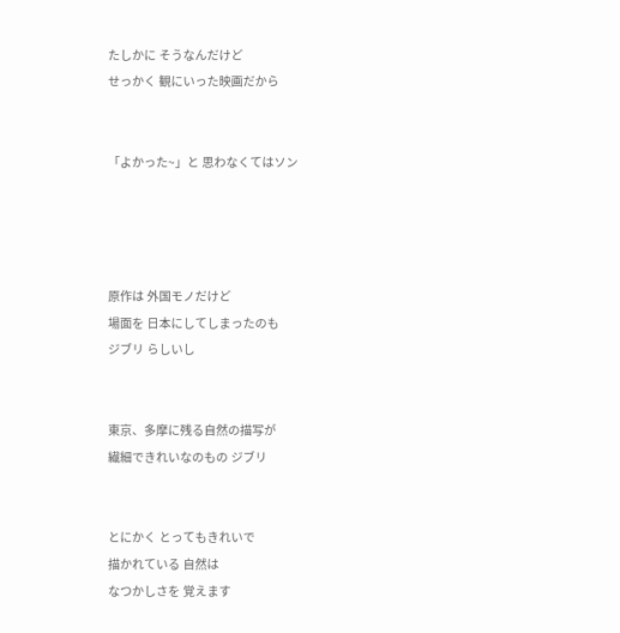たしかに そうなんだけど
せっかく 観にいった映画だから


「よかった~」と 思わなくてはソン




原作は 外国モノだけど
場面を 日本にしてしまったのも
ジブリ らしいし


東京、多摩に残る自然の描写が
繊細できれいなのもの ジブリ


とにかく とってもきれいで
描かれている 自然は
なつかしさを 覚えます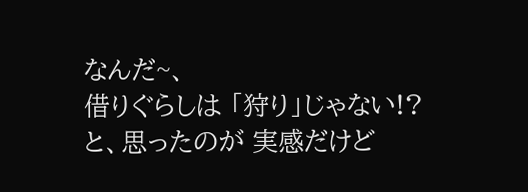なんだ~、
借りぐらしは 「狩り」じゃない!?
と、思ったのが 実感だけど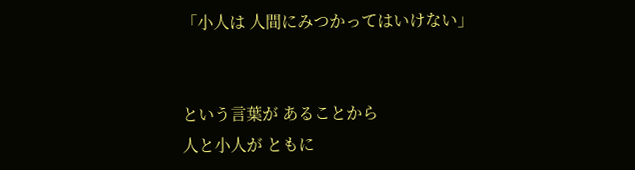「小人は 人間にみつかってはいけない」


という言葉が あることから
人と小人が ともに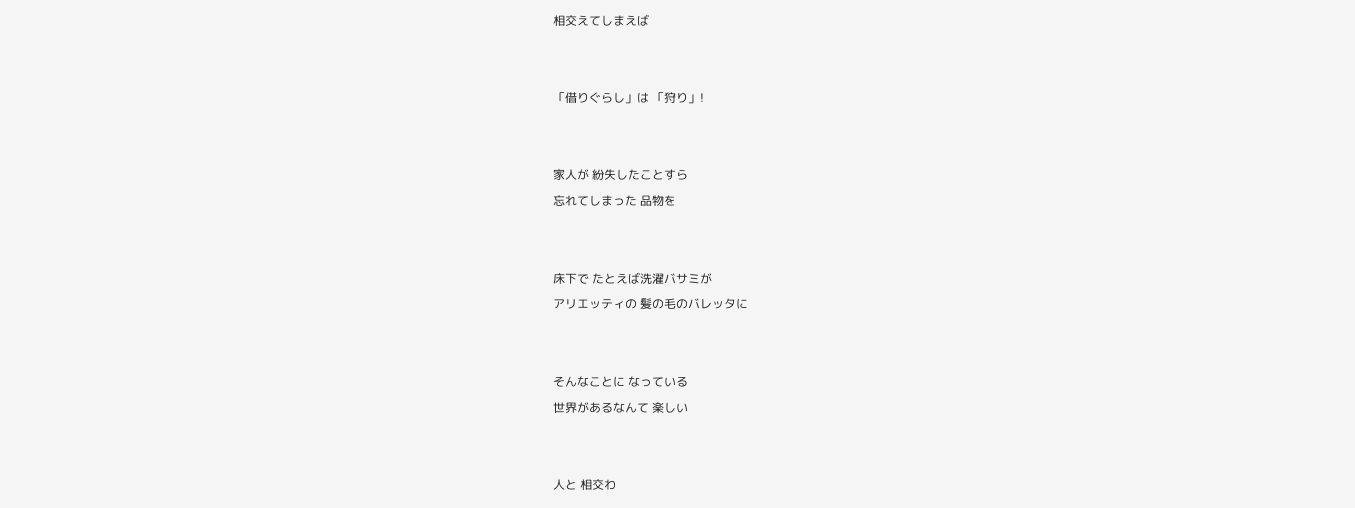相交えてしまえば


「借りぐらし」は 「狩り」!


家人が 紛失したことすら
忘れてしまった 品物を


床下で たとえば洗濯バサミが
アリエッティの 髪の毛のバレッタに


そんなことに なっている
世界があるなんて 楽しい


人と 相交わ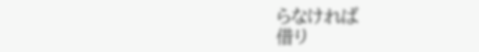らなければ
借り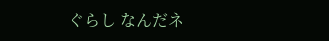ぐらし なんだネ